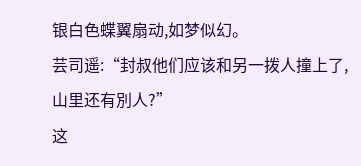银白色蝶翼扇动,如梦似幻。
芸司遥:“封叔他们应该和另一拨人撞上了,山里还有別人?”
这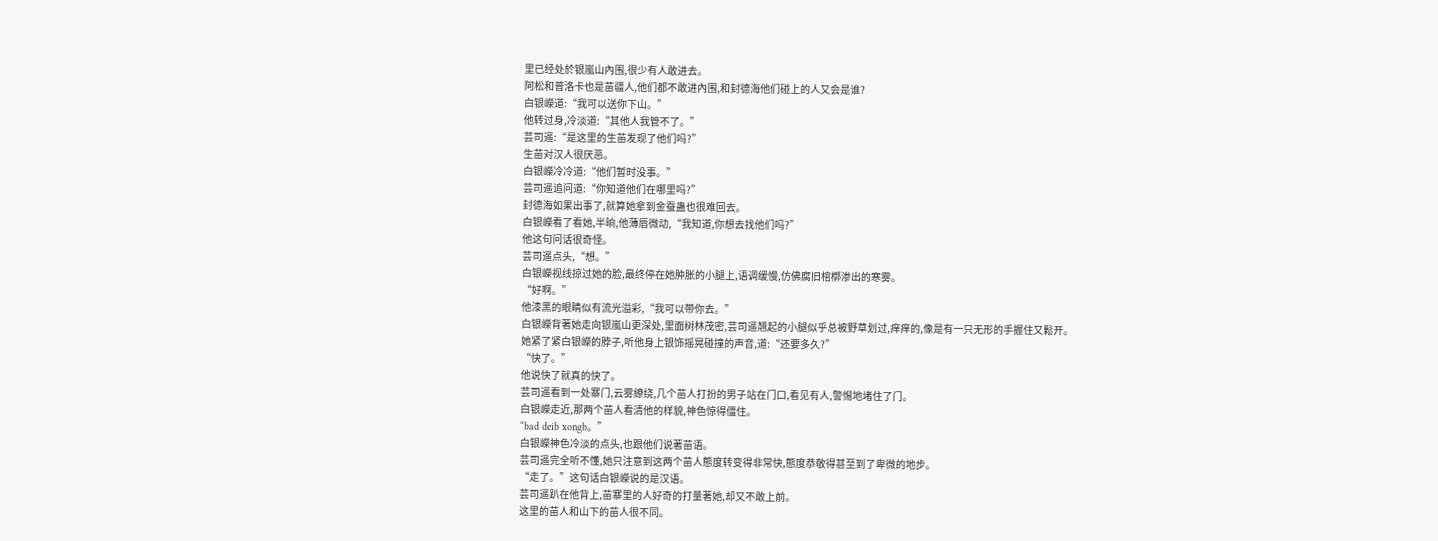里已经处於银嵐山內围,很少有人敢进去。
阿松和普洛卡也是苗疆人,他们都不敢进內围,和封德海他们碰上的人又会是谁?
白银嶸道:“我可以送你下山。”
他转过身,冷淡道:“其他人我管不了。”
芸司遥:“是这里的生苗发现了他们吗?”
生苗对汉人很厌恶。
白银嶸冷冷道:“他们暂时没事。”
芸司遥追问道:“你知道他们在哪里吗?”
封德海如果出事了,就算她拿到金蚕蛊也很难回去。
白银嶸看了看她,半晌,他薄唇微动,“我知道,你想去找他们吗?”
他这句问话很奇怪。
芸司遥点头,“想。”
白银嶸视线掠过她的脸,最终停在她肿胀的小腿上,语调缓慢,仿佛腐旧棺槨渗出的寒雾。
“好啊。”
他漆黑的眼睛似有流光溢彩,“我可以带你去。”
白银嶸背著她走向银嵐山更深处,里面树林茂密,芸司遥翘起的小腿似乎总被野草划过,痒痒的,像是有一只无形的手握住又鬆开。
她紧了紧白银嶸的脖子,听他身上银饰摇晃碰撞的声音,道:“还要多久?”
“快了。”
他说快了就真的快了。
芸司遥看到一处寨门,云雾繚绕,几个苗人打扮的男子站在门口,看见有人,警惕地堵住了门。
白银嶸走近,那两个苗人看清他的样貌,神色惊得僵住。
“bad deib xongb。”
白银嶸神色冷淡的点头,也跟他们说著苗语。
芸司遥完全听不懂,她只注意到这两个苗人態度转变得非常快,態度恭敬得甚至到了卑微的地步。
“走了。”这句话白银嶸说的是汉语。
芸司遥趴在他背上,苗寨里的人好奇的打量著她,却又不敢上前。
这里的苗人和山下的苗人很不同。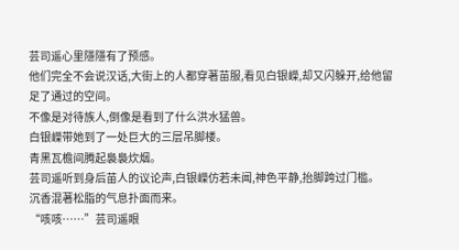芸司遥心里隱隱有了预感。
他们完全不会说汉话,大街上的人都穿著苗服,看见白银嶸,却又闪躲开,给他留足了通过的空间。
不像是对待族人,倒像是看到了什么洪水猛兽。
白银嶸带她到了一处巨大的三层吊脚楼。
青黑瓦檐间腾起裊裊炊烟。
芸司遥听到身后苗人的议论声,白银嶸仿若未闻,神色平静,抬脚跨过门槛。
沉香混著松脂的气息扑面而来。
“咳咳……”芸司遥眼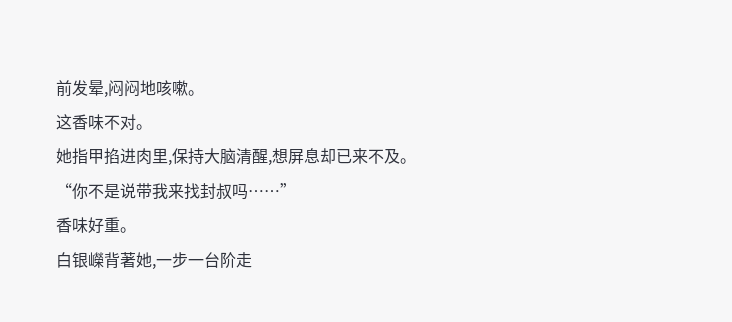前发晕,闷闷地咳嗽。
这香味不对。
她指甲掐进肉里,保持大脑清醒,想屏息却已来不及。
“你不是说带我来找封叔吗……”
香味好重。
白银嶸背著她,一步一台阶走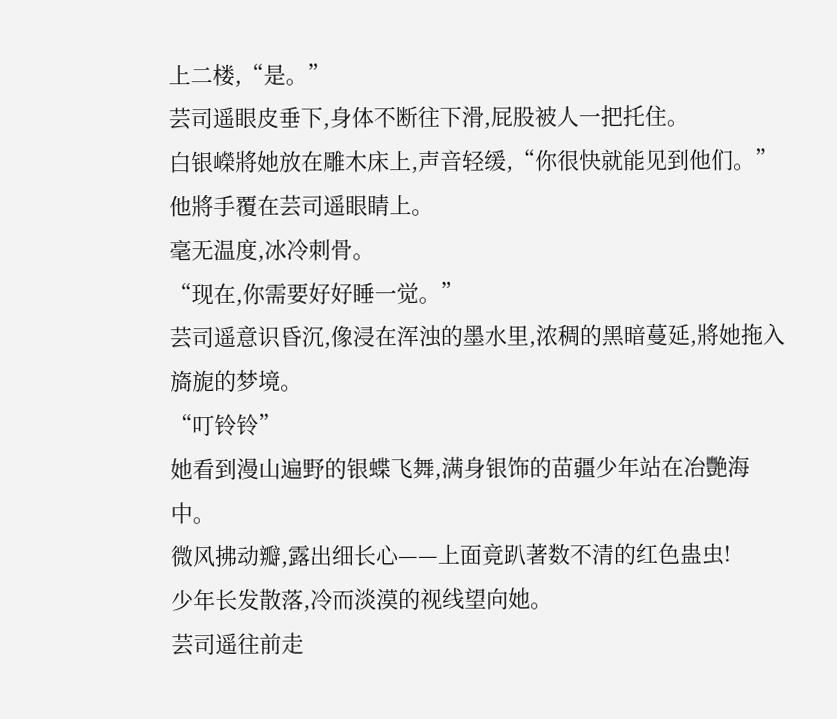上二楼,“是。”
芸司遥眼皮垂下,身体不断往下滑,屁股被人一把托住。
白银嶸將她放在雕木床上,声音轻缓,“你很快就能见到他们。”
他將手覆在芸司遥眼睛上。
毫无温度,冰冷刺骨。
“现在,你需要好好睡一觉。”
芸司遥意识昏沉,像浸在浑浊的墨水里,浓稠的黑暗蔓延,將她拖入旖旎的梦境。
“叮铃铃”
她看到漫山遍野的银蝶飞舞,满身银饰的苗疆少年站在冶艷海中。
微风拂动瓣,露出细长心——上面竟趴著数不清的红色蛊虫!
少年长发散落,冷而淡漠的视线望向她。
芸司遥往前走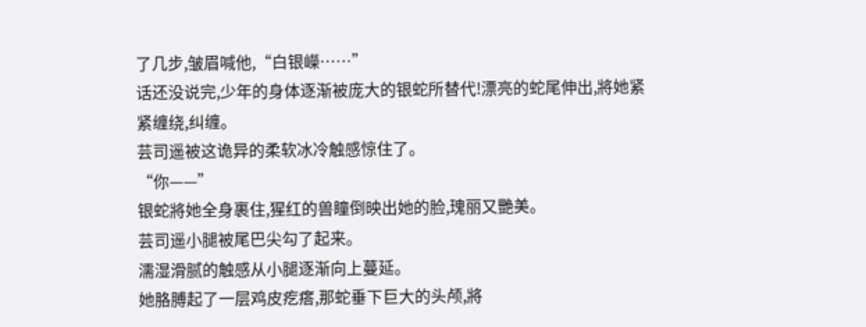了几步,皱眉喊他,“白银嶸……”
话还没说完,少年的身体逐渐被庞大的银蛇所替代!漂亮的蛇尾伸出,將她紧紧缠绕,纠缠。
芸司遥被这诡异的柔软冰冷触感惊住了。
“你——”
银蛇將她全身裹住,猩红的兽瞳倒映出她的脸,瑰丽又艷美。
芸司遥小腿被尾巴尖勾了起来。
濡湿滑腻的触感从小腿逐渐向上蔓延。
她胳膊起了一层鸡皮疙瘩,那蛇垂下巨大的头颅,將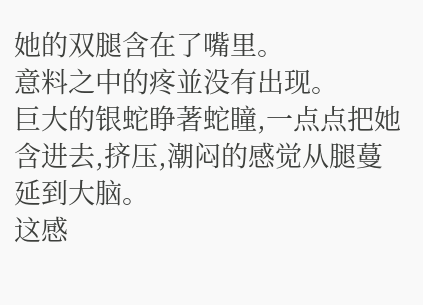她的双腿含在了嘴里。
意料之中的疼並没有出现。
巨大的银蛇睁著蛇瞳,一点点把她含进去,挤压,潮闷的感觉从腿蔓延到大脑。
这感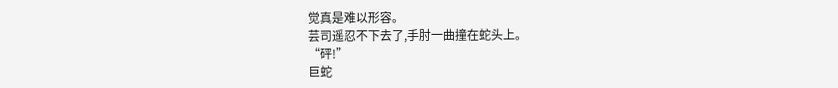觉真是难以形容。
芸司遥忍不下去了,手肘一曲撞在蛇头上。
“砰!”
巨蛇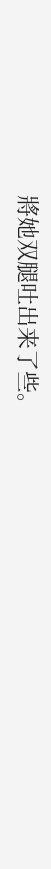將她双腿吐出来了些。